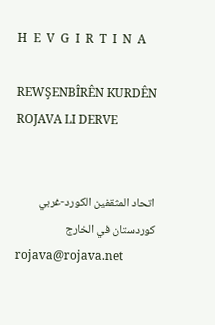H  E  V  G  I  R  T  I  N  A

REWŞENBÎRÊN KURDÊN ROJAVA LI DERVE


اتحاد المثقفين الكورد-غربي كوردستان في الخارج
rojava@rojava.net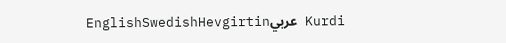Kurdi عربيEnglishSwedishHevgirtin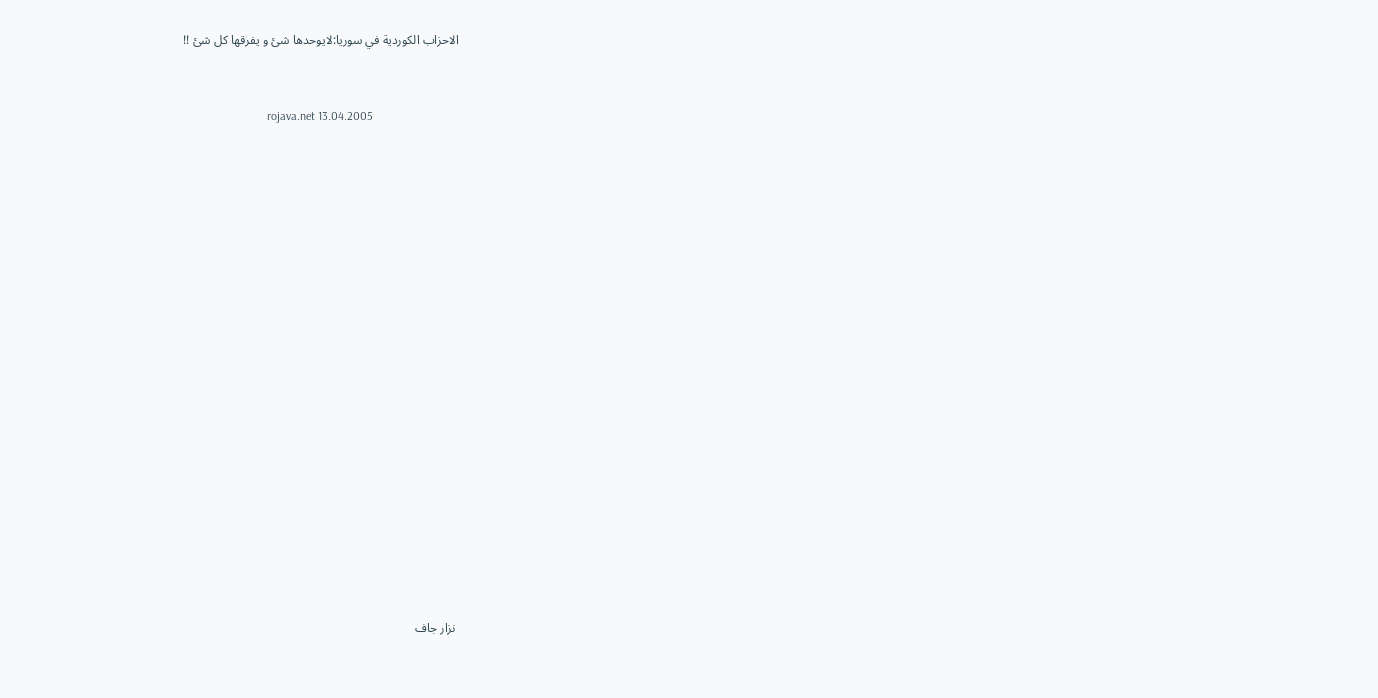الاحزاب الکوردية في سوريا:لايوحدها شئ و يفرقها کل شئ !!


                            rojava.net 13.04.2005



















 نزار جاف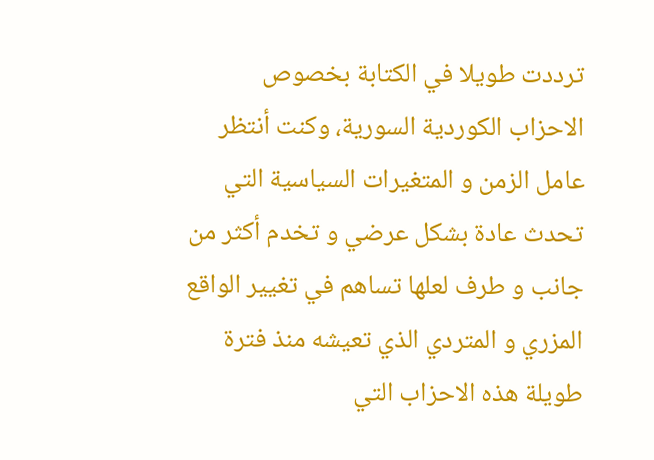ترددت طويلا في الکتابة بخصوص الاحزاب الکوردية السورية، وکنت أنتظر عامل الزمن و المتغيرات السياسية التي تحدث عادة بشکل عرضي و تخدم أکثر من جانب و طرف لعلها تساهم في تغيير الواقع المزري و المتردي الذي تعيشه منذ فترة طويلة هذه الاحزاب التي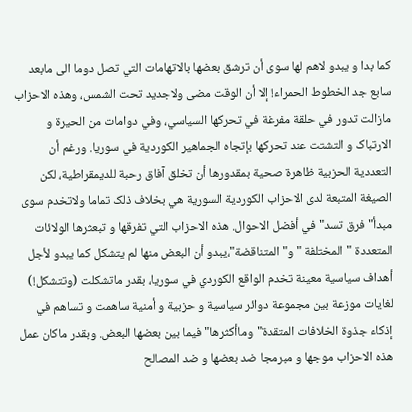کما بدا و يبدو لاهم لها سوى أن ترشق بعضها بالاتهامات التي تصل دوما الى مابعد سابع جد الخطوط الحمراء! إلا أن الوقت مضى ولاجديد تحت الشمس، وهذه الاحزاب مازالت تدور في حلقة مفرغة في تحرکها السياسي، وفي دوامات من الحيرة و الارتباک و التشتت عند تحرکها بإتجاه الجماهير الکوردية في سوريا. ورغم أن التعددية الحزبية ظاهرة صحية بمقدورها أن تخلق آفاق رحبة للديمقراطية، لکن الصيغة المتبعة لدى الاحزاب الکوردية السورية هي بخلاف ذلک تماما ولاتخدم سوى مبدأ" فرق تسد" في أفضل الاحوال. هذه الاحزاب التي تفرقها و تبعثرها الولائات المتعددة "المختلفة " و"المتناقضة"،يبدو أن البعض منها لم يتشکل کما يبدو لأجل أهداف سياسية معينة تخدم الواقع الکوردي في سوريا، بقدر ماتشکلت (وتتشکل!) لغايات موزعة بين مجموعة دوائر سياسية و حزبية و أمنية ساهمت و تساهم في إذکاء جذوة الخلافات المتقدة"وماأکثرها" فيما بين بعضها البعض. وبقدر ماکان عمل هذه الاحزاب موجها و مبرمجا ضد بعضها و ضد المصالح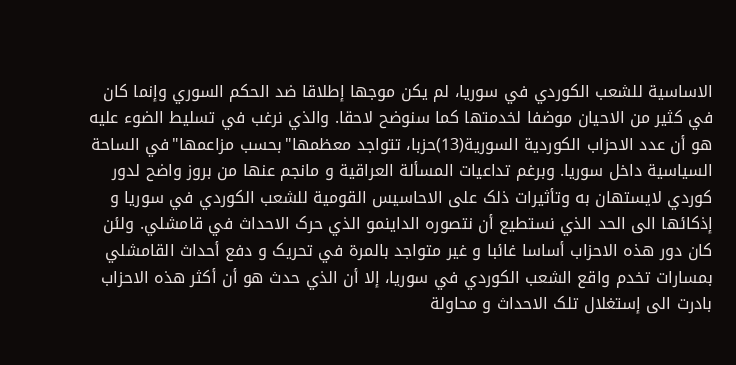الاساسية للشعب الکوردي في سوريا، لم يکن موجها إطلاقا ضد الحکم السوري وإنما کان في کثير من الاحيان موضفا لخدمتها کما سنوضح لاحقا. والذي نرغب في تسليط الضوء عليه هو أن عدد الاحزاب الکوردية السورية(13)حزبا، تتواجد معظمها"بحسب مزاعمها"في الساحة السياسية داخل سوريا. وبرغم تداعيات المسألة العراقية و مانجم عنها من بروز واضح لدور کوردي لايستهان به وتأثيرات ذلک على الاحاسيس القومية للشعب الکوردي في سوريا و إذکائها الى الحد الذي نستطيع أن نتصوره الداينمو الذي حرک الاحداث في قامشلي. ولئن کان دور هذه الاحزاب أساسا غائبا و غير متواجد بالمرة في تحريک و دفع أحداث القامشلي بمسارات تخدم واقع الشعب الکوردي في سوريا، إلا أن الذي حدث هو أن أکثر هذه الاحزاب بادرت الى إستغلال تلک الاحداث و محاولة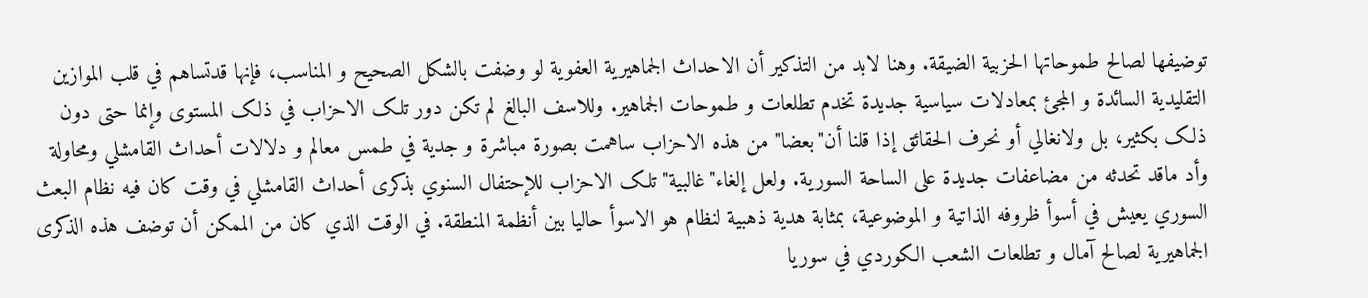توضيفها لصالح طموحاتها الحزبية الضيقة. وهنا لابد من التذکير أن الاحداث الجماهيرية العفوية لو وضفت بالشکل الصحيح و المناسب، فإنها قدتساهم في قلب الموازين التقليدية السائدة و المجئ بمعادلات سياسية جديدة تخدم تطلعات و طموحات الجماهير. وللاسف البالغ لم تکن دور تلک الاحزاب في ذلک المستوى وإنما حتى دون ذلک بکثير، بل ولانغالي أو نحرف الحقائق إذا قلنا أن"بعضا" من هذه الاحزاب ساهمت بصورة مباشرة و جدية في طمس معالم و دلالات أحداث القامشلي ومحاولة وأد ماقد تحدثه من مضاعفات جديدة على الساحة السورية. ولعل إلغاء"غالبية"تلک الاحزاب للإحتفال السنوي بذکرى أحداث القامشلي في وقت کان فيه نظام البعث السوري يعيش في أسوأ ظروفه الذاتية و الموضوعية، بمثابة هدية ذهبية لنظام هو الاسوأ حاليا بين أنظمة المنطقة. في الوقت الذي کان من الممکن أن توضف هذه الذکرى الجماهيرية لصالح آمال و تطلعات الشعب الکوردي في سوريا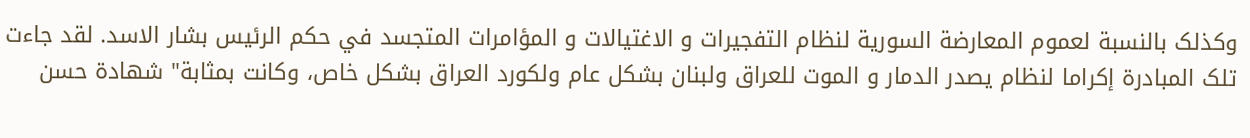وکذلک بالنسبة لعموم المعارضة السورية لنظام التفجيرات و الاغتيالات و المؤامرات المتجسد في حکم الرئيس بشار الاسد. لقد جاءت تلک المبادرة إکراما لنظام يصدر الدمار و الموت للعراق ولبنان بشکل عام ولکورد العراق بشکل خاص، وکانت بمثابة" شهادة حسن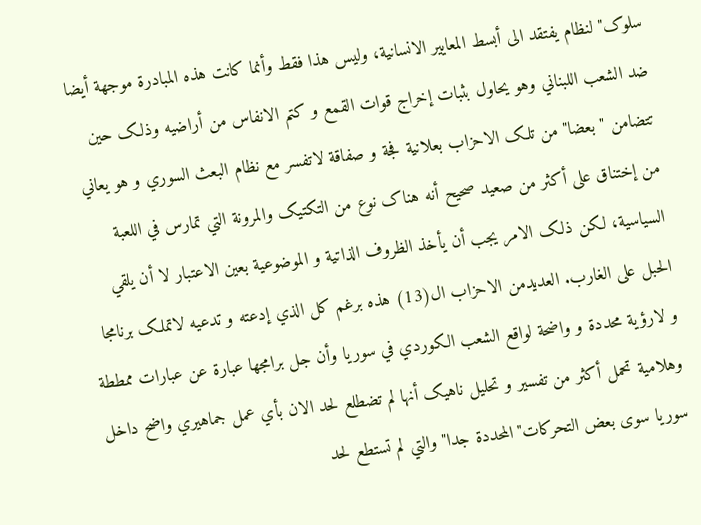سلوک" لنظام يفتقد الى أبسط المعايير الانسانية، وليس هذا فقط وأنما کانت هذه المبادرة موجهة أيضا ضد الشعب اللبناني وهو يحاول بثبات إخراج قوات القمع و کتم الانفاس من أراضيه وذلک حين تتضامن "بعضا" من تلک الاحزاب بعلانية فجة و صفاقة لاتفسر مع نظام البعث السوري و هو يعاني من إختناق على أکثر من صعيد صحيح أنه هناک نوع من التکتيک والمرونة التي تمارس في اللعبة السياسية، لکن ذلک الامر يجب أن يأخذ الظروف الذاتية و الموضوعية بعين الاعتبار لا أن يلقي الحبل على الغارب. العديدمن الاحزاب ال(13) هذه برغم کل الذي إدعته و تدعيه لاتملک برنامجا و لارؤية محددة و واضحة لواقع الشعب الکوردي في سوريا وأن جل برامجها عبارة عن عبارات ممططة وهلامية تحمل أکثر من تفسير و تحليل ناهيک أنها لم تضطلع لحد الان بأي عمل جماهيري واضح داخل سوريا سوى بعض التحرکات"المحددة جدا" والتي لم تستطع لحد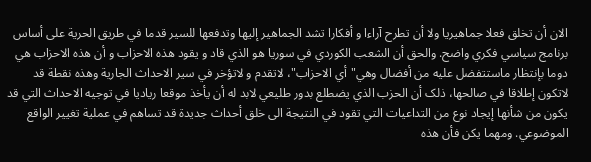الان أن تخلق فعلا جماهيريا ولا أن تطرح آراءا و أفکارا تشد الجماهير إليها وتدفعها للسير قدما في طريق الحرية على أساس برنامج سياسي فکري واضح. والحق أن الشعب الکوردي في سوريا هو الذي قاد و يقود هذه الاحزاب و أن هذه الاحزاب هي دوما بإنتظار ماستتفضل عليه من أفضال وهي"أي الاحزاب"، لاتقدم و لاتؤخر في سير الاحداث الجارية وهذه نقطة قد لاتکون إطلاقا في صالحها، ذلک أن الحزب الذي يضطلع بدور طليعي لابد له أن يأخذ موقعا رياديا في توجيه الاحداث التي قد يکون من شأنها إيجاد نوع من التداعيات التي تقود في النتيجة الى خلق أحداث جديدة قد تساهم في عملية تغيير الواقع الموضوعي. ومهما يکن فأن هذه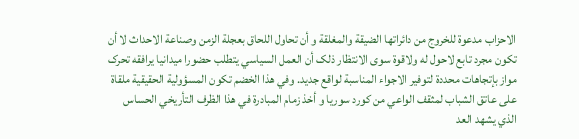الاحزاب مدعوة للخروج من دائراتها الضيقة والمغلقة و أن تحاول اللحاق بعجلة الزمن وصناعة الاحداث لا أن تکون مجرد تابع لاحول له ولاقوة سوى الانتظار ذلک أن العمل السياسي يتطلب حضورا ميدانيا يرافقه تحرک مواز بإتجاهات محددة لتوفير الاجواء المناسبة لواقع جديد. وفي هذا الخضم تکون المسؤولية الحقيقية ملقاة على عاتق الشباب لمثقف الواعي من کورد سوريا و أخذ زمام المبادرة في هذا الظرف التأريخي الحساس الذي يشهد العد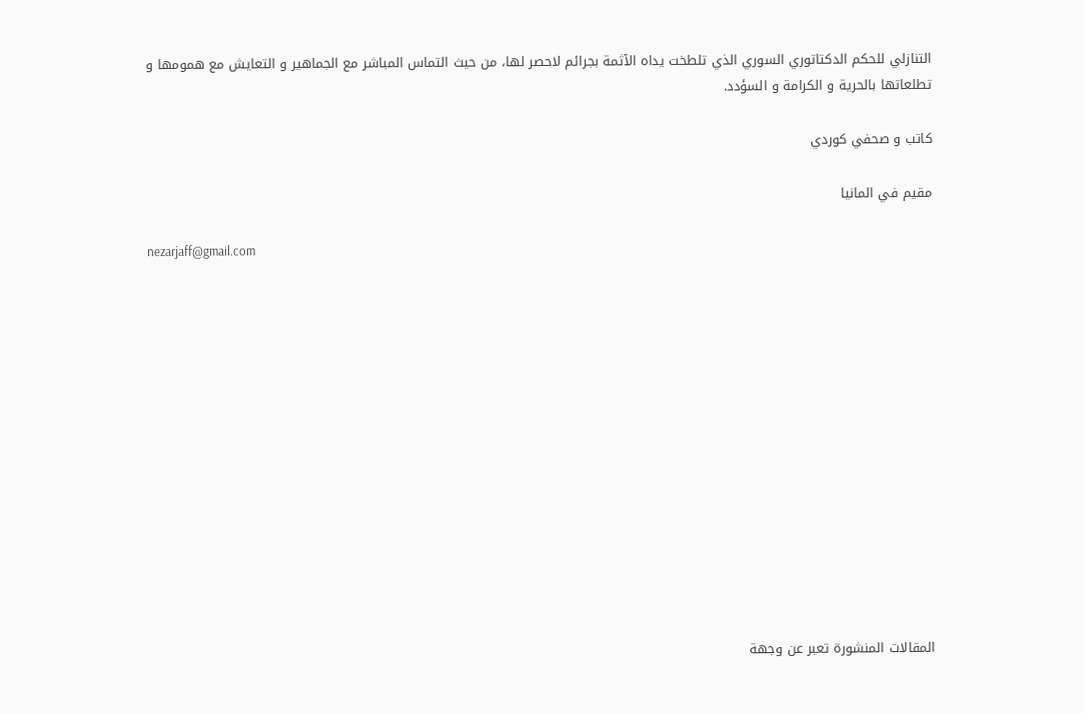التنازلي للحکم الدکتاتوري السوري الذي تلطخت يداه الآثمة بجرائم لاحصر لها، من حيث التماس المباشر مع الجماهير و التعايش مع همومها و تطلعاتها بالحرية و الکرامة و السؤدد.

کاتب و صحفي کوردي

مقيم في المانيا

nezarjaff@gmail.com














المقالات المنشورة تعبر عن وجهة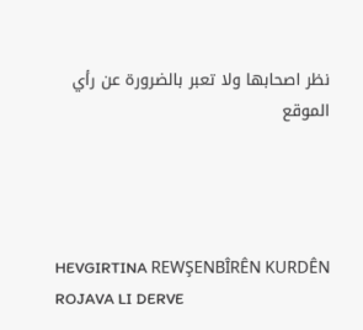نظر اصحابها ولا تعبر بالضرورة عن رأي الموقع




HEVGIRTINA REWŞENBÎRÊN KURDÊN ROJAVA LI DERVE